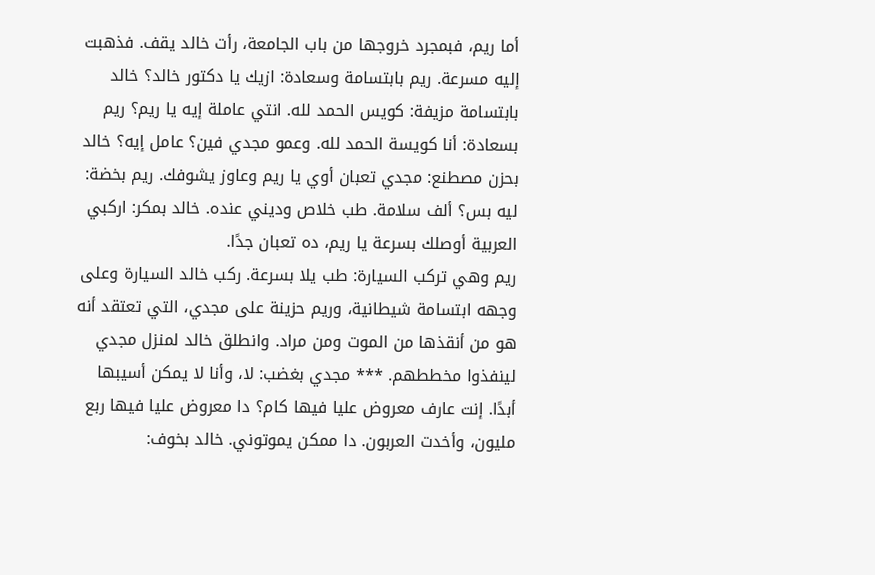أما ريم، فبمجرد خروجها من باب الجامعة، رأت خالد يقف. فذهبت إليه مسرعة. ريم بابتسامة وسعادة: ازيك يا دكتور خالد؟ خالد بابتسامة مزيفة: كويس الحمد لله. انتي عاملة إيه يا ريم؟ ريم بسعادة: أنا كويسة الحمد لله. وعمو مجدي فين؟ عامل إيه؟ خالد بحزن مصطنع: مجدي تعبان أوي يا ريم وعاوز يشوفك. ريم بخضة: ليه بس؟ ألف سلامة. طب خلاص وديني عنده. خالد بمكر: اركبي العربية أوصلك بسرعة يا ريم، ده تعبان جدًا.
ريم وهي تركب السيارة: طب يلا بسرعة. ركب خالد السيارة وعلى وجهه ابتسامة شيطانية، وريم حزينة على مجدي، التي تعتقد أنه هو من أنقذها من الموت ومن مراد. وانطلق خالد لمنزل مجدي لينفذوا مخططهم. *** مجدي بغضب: لا، وأنا لا يمكن أسيبها أبدًا. إنت عارف معروض عليا فيها كام؟ دا معروض عليا فيها ربع مليون، وأخدت العربون. دا ممكن يموتوني. خالد بخوف: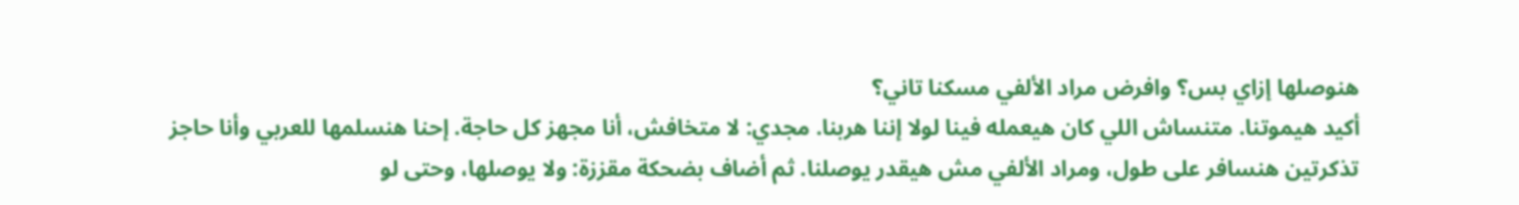هنوصلها إزاي بس؟ وافرض مراد الألفي مسكنا تاني؟
أكيد هيموتنا. متنساش اللي كان هيعمله فينا لولا إننا هربنا. مجدي: لا متخافش، أنا مجهز كل حاجة. إحنا هنسلمها للعربي وأنا حاجز تذكرتين هنسافر على طول، ومراد الألفي مش هيقدر يوصلنا. ثم أضاف بضحكة مقززة: ولا يوصلها، وحتى لو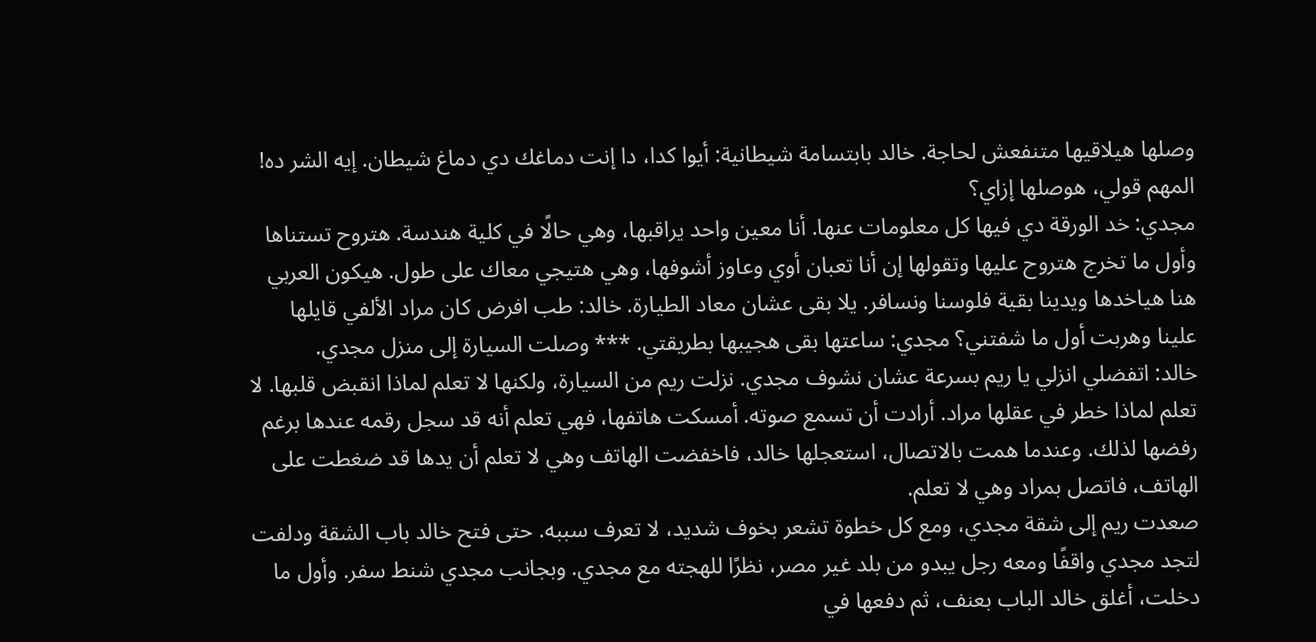وصلها هيلاقيها متنفعش لحاجة. خالد بابتسامة شيطانية: أيوا كدا، دا إنت دماغك دي دماغ شيطان. إيه الشر ده! المهم قولي، هوصلها إزاي؟
مجدي: خد الورقة دي فيها كل معلومات عنها. أنا معين واحد يراقبها، وهي حالًا في كلية هندسة. هتروح تستناها وأول ما تخرج هتروح عليها وتقولها إن أنا تعبان أوي وعاوز أشوفها، وهي هتيجي معاك على طول. هيكون العربي هنا هياخدها ويدينا بقية فلوسنا ونسافر. يلا بقى عشان معاد الطيارة. خالد: طب افرض كان مراد الألفي قايلها علينا وهربت أول ما شفتني؟ مجدي: ساعتها بقى هجيبها بطريقتي. *** وصلت السيارة إلى منزل مجدي.
خالد: اتفضلي انزلي يا ريم بسرعة عشان نشوف مجدي. نزلت ريم من السيارة، ولكنها لا تعلم لماذا انقبض قلبها. لا تعلم لماذا خطر في عقلها مراد. أرادت أن تسمع صوته. أمسكت هاتفها، فهي تعلم أنه قد سجل رقمه عندها برغم رفضها لذلك. وعندما همت بالاتصال، استعجلها خالد، فاخفضت الهاتف وهي لا تعلم أن يدها قد ضغطت على الهاتف، فاتصل بمراد وهي لا تعلم.
صعدت ريم إلى شقة مجدي، ومع كل خطوة تشعر بخوف شديد، لا تعرف سببه. حتى فتح خالد باب الشقة ودلفت لتجد مجدي واقفًا ومعه رجل يبدو من بلد غير مصر، نظرًا للهجته مع مجدي. وبجانب مجدي شنط سفر. وأول ما دخلت، أغلق خالد الباب بعنف، ثم دفعها في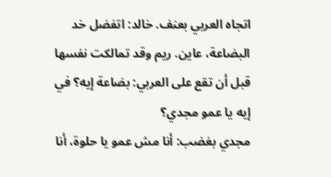اتجاه العربي بعنف. خالد: اتفضل خد البضاعة، عاين. ريم وقد تمالكت نفسها قبل أن تقع على العربي: بضاعة إيه؟ في إيه يا عمو مجدي؟
مجدي بغضب: أنا مش عمو يا حلوة، أنا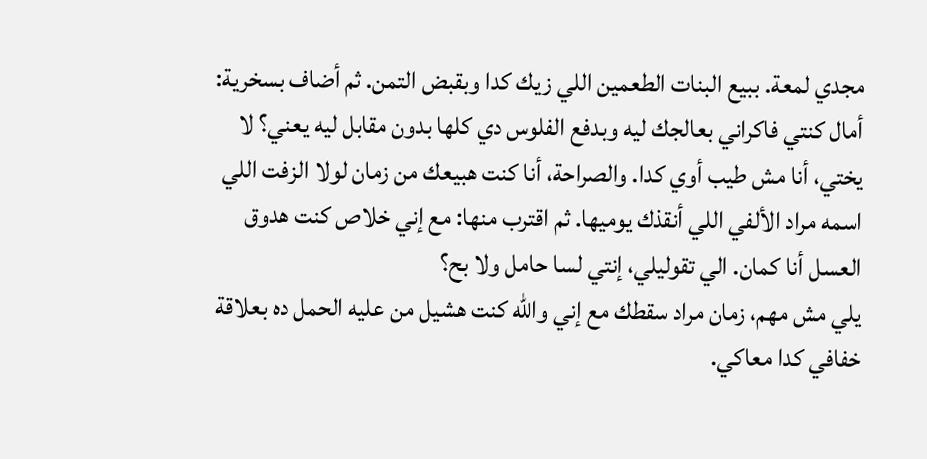مجدي لمعة. ببيع البنات الطعمين اللي زيك كدا وبقبض التمن. ثم أضاف بسخرية: أمال كنتي فاكراني بعالجك ليه وبدفع الفلوس دي كلها بدون مقابل ليه يعني؟ لا يختي، أنا مش طيب أوي كدا. والصراحة، أنا كنت هبيعك من زمان لولا الزفت اللي اسمه مراد الألفي اللي أنقذك يوميها. ثم اقترب منها: مع إني خلاص كنت هدوق العسل أنا كمان. الي تقوليلي، إنتي لسا حامل ولا بح؟
يلي مش مهم، زمان مراد سقطك مع إني والله كنت هشيل من عليه الحمل ده بعلاقة خفافي كدا معاكي.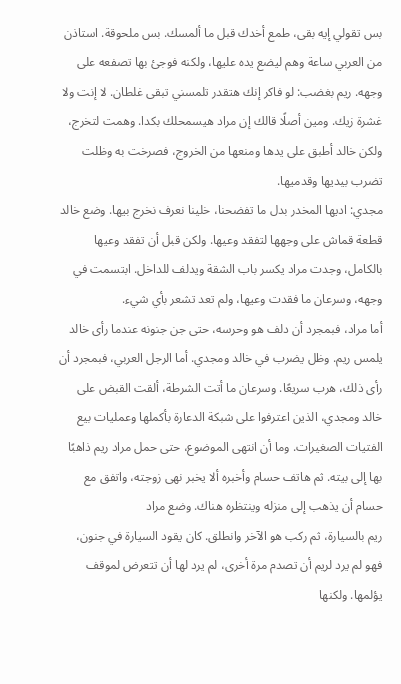بس تقولي إيه بقى، طمع أخدك قبل ما ألمسك. بس ملحوقة. استاذن من العربي ساعة وهم ليضع يده عليها، ولكنه فوجئ بها تصفعه على وجهه. ريم بغضب: لو فاكر إنك هتقدر تلمسني تبقى غلطان. لا إنت ولا غشرة زيك. ومين أصلًا قالك إن مراد هيسمحلك بكدا. وهمت لتخرج، ولكن خالد أطبق على يدها ومنعها من الخروج، فصرخت به وظلت تضرب بيديها وقدميها.
مجدي: اديها المخدر بدل ما تفضحنا، خلينا نعرف نخرج بيها. وضع خالد قطعة قماش على وجهها لتفقد وعيها. ولكن قبل أن تفقد وعيها بالكامل، وجدت مراد يكسر باب الشقة ويدلف للداخل. ابتسمت في وجهه، وسرعان ما فقدت وعيها، ولم تعد تشعر بأي شيء.
أما مراد، فبمجرد أن دلف هو وحرسه، حتى جن جنونه عندما رأى خالد يلمس ريم. وظل يضرب في خالد ومجدي. أما الرجل العربي، فبمجرد أن رأى ذلك، هرب سريعًا. وسرعان ما أتت الشرطة، ألقت القبض على خالد ومجدي، الذين اعترفوا على شبكة الدعارة بأكملها وعمليات بيع الفتيات الصغيرات. وما أن انتهى الموضوع، حتى حمل مراد ريم ذاهبًا بها إلى بيته. ثم هاتف حسام وأخبره ألا يخبر نهى زوجته، واتفق مع حسام أن يذهب إلى منزله وينتظره هناك. وضع مراد
ريم بالسيارة، ثم ركب هو الآخر وانطلق. كان يقود السيارة في جنون، فهو لم يرد لريم أن تصدم مرة أخرى، لم يرد لها أن تتعرض لموقف يؤلمها. ولكنها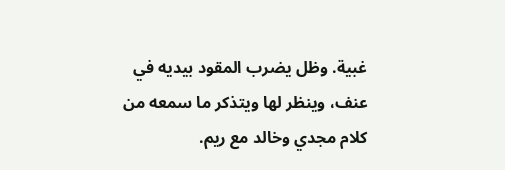غبية. وظل يضرب المقود بيديه في عنف، وينظر لها ويتذكر ما سمعه من كلام مجدي وخالد مع ريم.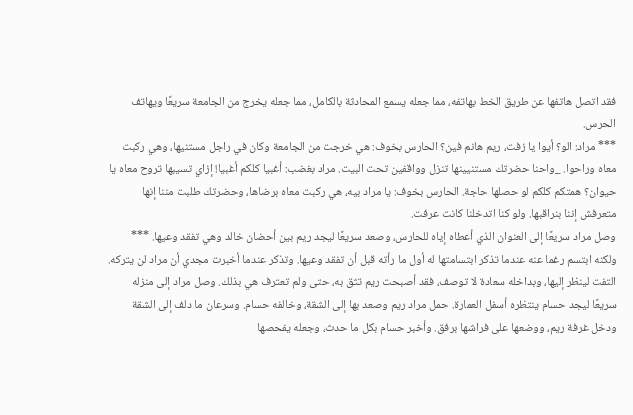فقد اتصل هاتفها عن طريق الخط بهاتفه، مما جعله يسمع المحادثة بالكامل، مما جعله يخرج من الجامعة سريعًا ويهاتف الحرس.
*** مراد: الو؟ أيوا يا زفت، ريم هانم فين؟ الحارس بخوف: هي خرجت من الجامعة وكان في راجل مستنيها، وهي ركبت معاه وراحوا. _واحنا حضرتك مستنيينها تنزل وواقفين تحت البيت. مراد بغضب: أغبيا كلكم أغبيا! إزاي تسيبها تروح معاه يا حيوان؟ همتكم كلكم لو حصلها حاجة. الحارس بخوف: يا مراد بيه، هي ركبت معاه برضاها، وحضرتك طلبت مننا إنها متعرفش إننا بنراقبها. ولو كنا اتدخلنا كانت عرفت.
وصل مراد سريعًا إلى العنوان الذي أعطاه إياه للحارس، وصعد سريعًا ليجد ريم بين أحضان خالد وهي تفقد وعيها. ***
ولكنه ابتسم رغما عنه عندما تذكر ابتسامتها له أول ما رأته قبل أن تفقد وعيها. وتذكر عندما أخبرت مجدي أن مراد لن يتركه. التفت لينظر إليها، وبداخله سعادة لا توصف، فقد أصبحت ريم تثق به، حتى ولم تعترف هي بذلك. وصل مراد إلى منزله سريعًا ليجد حسام ينتظره أسفل العمارة. حمل مراد ريم وصعد بها إلى الشقة، وخالفه حسام. وسرعان ما دلف إلى الشقة ودخل غرفة ريم، ووضعها على فراشها برفق. وأخبر حسام بكل ما حدث، وجعله يفحصها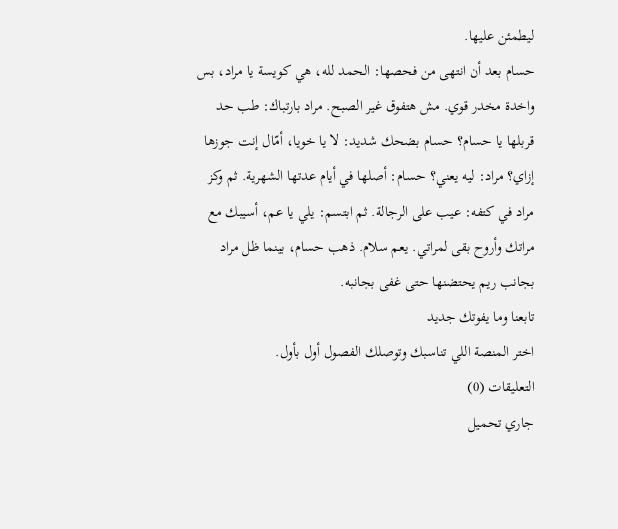ليطمئن عليها.
حسام بعد أن انتهى من فحصها: الحمد لله، هي كويسة يا مراد، بس واخدة مخدر قوي. مش هتفوق غير الصبح. مراد بارتباك: طب حد قربلها يا حسام؟ حسام بضحك شديد: لا يا خويا، أمّال إنت جوزها إزاي؟ مراد: ليه يعني؟ حسام: أصلها في أيام عدتها الشهرية. ثم وكز مراد في كتفه: عيب على الرجالة. ثم ابتسم: يلي يا عم، أسيبك مع مراتك وأروح بقى لمراتي. يعم سلام. ذهب حسام، بينما ظل مراد بجانب ريم يحتضنها حتى غفى بجانبه.
تابعنا وما يفوتك جديد
اختر المنصة اللي تناسبك وتوصلك الفصول أول بأول.
التعليقات (0)
جاري تحميل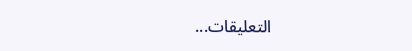التعليقات...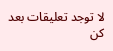لا توجد تعليقات بعد
كن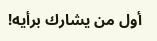أول من يشارك برأيه!